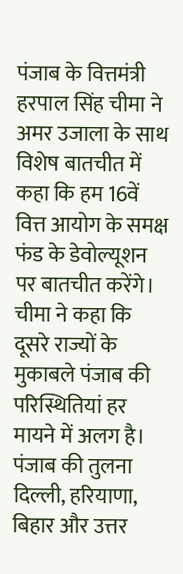पंजाब के वित्तमंत्री हरपाल सिंह चीमा ने अमर उजाला के साथ विशेष बातचीत में कहा कि हम 16वें वित्त आयोग के समक्ष फंड के डेवोल्यूशन पर बातचीत करेंगे।
चीमा ने कहा कि दूसरे राज्यों के मुकाबले पंजाब की परिस्थितियां हर मायने में अलग है। पंजाब की तुलना दिल्ली, हरियाणा, बिहार और उत्तर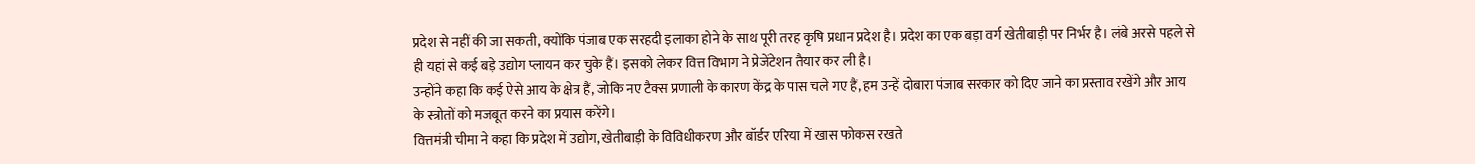प्रदेश से नहीं की जा सकती, क्योंकि पंजाब एक सरहदी इलाका होने के साथ पूरी तरह कृषि प्रधान प्रदेश है। प्रदेश का एक बड़ा वर्ग खेतीबाड़ी पर निर्भर है। लंबे अरसे पहले से ही यहां से कई बड़े उद्योग प्लायन कर चुके हैं। इसको लेकर वित्त विभाग ने प्रेजेंटेशन तैयार कर ली है।
उन्होंने कहा कि कई ऐसे आय के क्षेत्र हैं, जोकि नए टैक्स प्रणाली के कारण केंद्र के पास चले गए हैं, हम उन्हें दोबारा पंजाब सरकार को दिए जाने का प्रस्ताव रखेंगे और आय के स्त्रोतों को मजबूत करने का प्रयास करेंगे।
वित्तमंत्री चीमा ने कहा कि प्रदेश में उद्योग, खेतीबाड़ी के विविधीकरण और बॉर्डर एरिया में खास फोकस रखते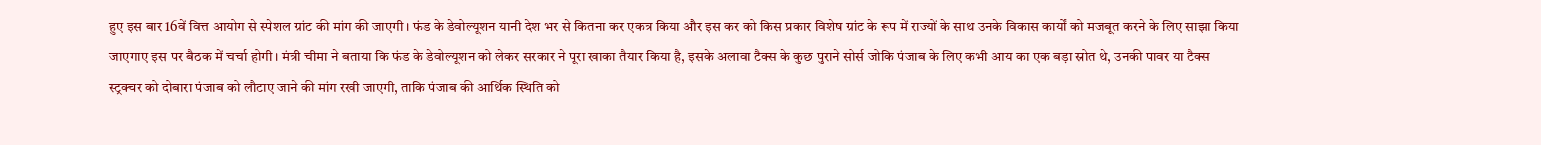हुए इस बार 16वें वित्त आयोग से स्पेशल ग्रांट की मांग की जाएगी। फंड के डेवोल्यूशन यानी देश भर से कितना कर एकत्र किया और इस कर को किस प्रकार विशेष ग्रांट के रूप में राज्यों के साथ उनके विकास कार्यों को मजबूत करने के लिए साझा किया जाएगाए इस पर बैठक में चर्चा होगी। मंत्री चीमा ने बताया कि फंड के डेवोल्यूशन को लेकर सरकार ने पूरा खाका तैयार किया है, इसके अलावा टैक्स के कुछ पुराने सोर्स जोकि पंजाब के लिए कभी आय का एक बड़ा स्रोत थे, उनकी पावर या टैक्स स्ट्रक्चर को दोबारा पंजाब को लौटाए जाने की मांग रखी जाएगी, ताकि पंजाब की आर्थिक स्थिति को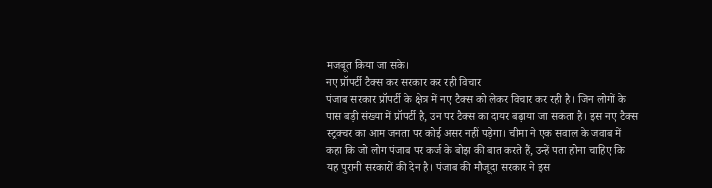मजबूत किया जा सके।
नए प्रॉपर्टी टैक्स कर सरकार कर रही विचार
पंजाब सरकार प्रॉपर्टी के क्षेत्र में नए टैक्स को लेकर विचार कर रही है। जिन लोगों के पास बड़ी संख्या में प्रॉपर्टी है, उन पर टैक्स का दायर बढ़ाया जा सकता है। इस नए टैक्स स्ट्रक्चर का आम जनता पर कोई असर नहीं पड़ेगा। चीमा ने एक सवाल के जवाब में कहा कि जो लोग पंजाब पर कर्ज के बोझ की बात करते हैं, उन्हें पता होना चाहिए कि यह पुरानी सरकारों की देन है। पंजाब की मौजूदा सरकार ने इस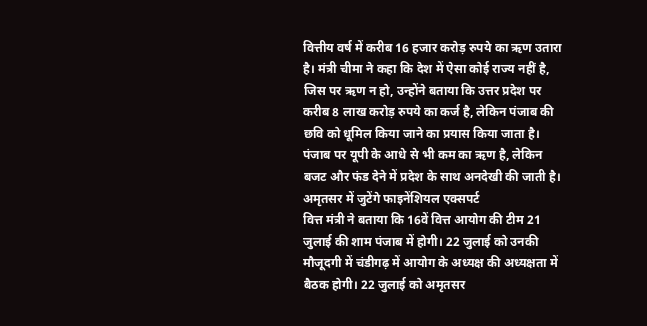वित्तीय वर्ष में करीब 16 हजार करोड़ रुपये का ऋण उतारा है। मंत्री चीमा ने कहा कि देश में ऐसा कोई राज्य नहीं है, जिस पर ऋण न हो, उन्होंने बताया कि उत्तर प्रदेश पर करीब 8 लाख करोड़ रुपये का कर्ज है, लेकिन पंजाब की छवि को धूमिल किया जाने का प्रयास किया जाता है। पंजाब पर यूपी के आधे से भी कम का ऋण है, लेकिन बजट और फंड देने में प्रदेश के साथ अनदेखी की जाती है।
अमृतसर में जुटेंगे फाइनेंशियल एक्सपर्ट
वित्त मंत्री ने बताया कि 16वें वित्त आयोग की टीम 21 जुलाई की शाम पंजाब में होगी। 22 जुलाई को उनकी मौजूदगी में चंडीगढ़ में आयोग के अध्यक्ष की अध्यक्षता में बैठक होगी। 22 जुलाई को अमृतसर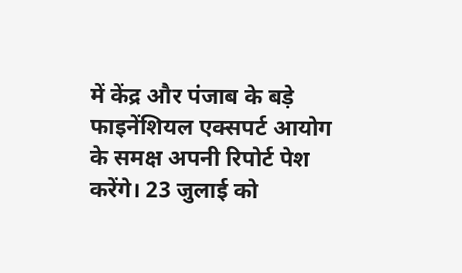में केंद्र और पंजाब के बड़े फाइनेंशियल एक्सपर्ट आयोग के समक्ष अपनी रिपोर्ट पेश करेंगे। 23 जुलाई को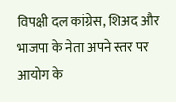विपक्षी दल कांग्रेस, शिअद और भाजपा के नेता अपने स्तर पर आयोग के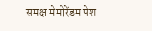समक्ष मेमोरेंडम पेश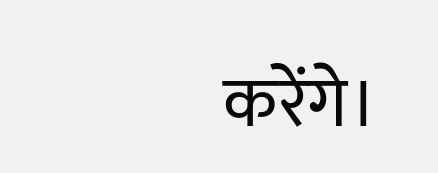करेंगे।